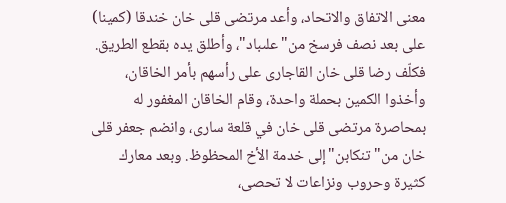معنى الاتفاق والاتحاد، وأعد مرتضى قلى خان خندقا (كمينا) على بعد نصف فرسخ من"علىباد"، وأطلق يده بقطع الطريق. فكلّف رضا قلى خان القاجارى على رأسهم بأمر الخاقان، وأخذوا الكمين بحملة واحدة، وقام الخاقان المغفور له بمحاصرة مرتضى قلى خان في قلعة سارى، وانضم جعفر قلى خان من"تنكابن"إلى خدمة الأخ المحظوظ. وبعد معارك كثيرة وحروب ونزاعات لا تحصى،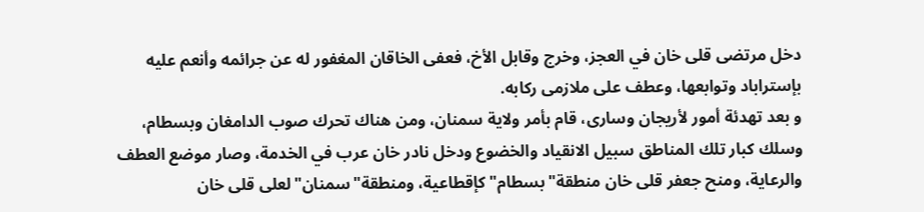دخل مرتضى قلى خان في العجز، وخرج وقابل الأخ، فعفى الخاقان المغفور له عن جرائمه وأنعم عليه بإستراباد وتوابعها، وعطف على ملازمى ركابه.
و بعد تهدئة أمور لأريجان وسارى، قام بأمر ولاية سمنان، ومن هناك تحرك صوب الدامغان وبسطام، وسلك كبار تلك المناطق سبيل الانقياد والخضوع ودخل نادر خان عرب في الخدمة، وصار موضع العطف والرعاية، ومنح جعفر قلى خان منطقة"بسطام"كإقطاعية، ومنطقة"سمنان"لعلى قلى خان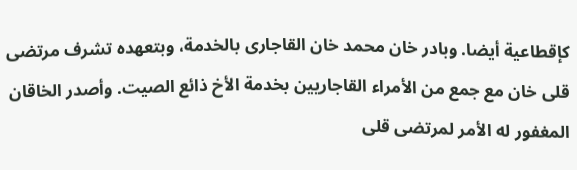كإقطاعية أيضا. وبادر خان محمد خان القاجارى بالخدمة، وبتعهده تشرف مرتضى قلى خان مع جمع من الأمراء القاجاريين بخدمة الأخ ذائع الصيت. وأصدر الخاقان المغفور له الأمر لمرتضى قلى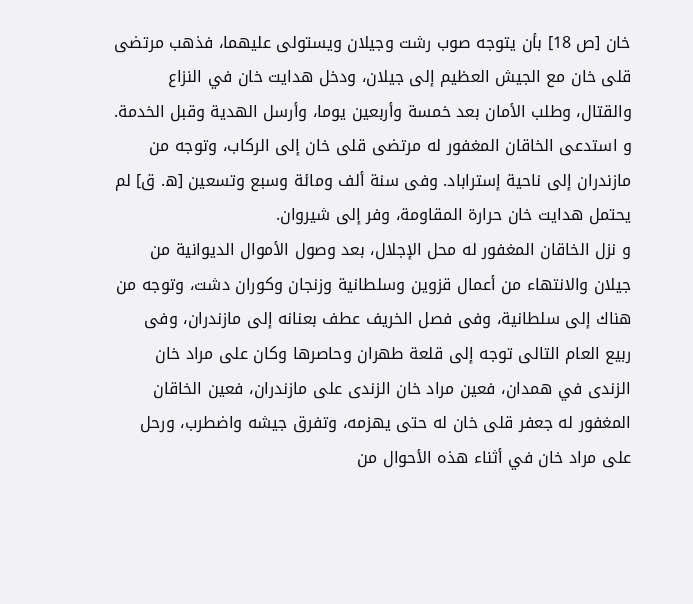خان [ص 18] بأن يتوجه صوب رشت وجيلان ويستولى عليهما، فذهب مرتضى قلى خان مع الجيش العظيم إلى جيلان، ودخل هدايت خان في النزاع والقتال، وطلب الأمان بعد خمسة وأربعين يوما، وأرسل الهدية وقبل الخدمة.
و استدعى الخاقان المغفور له مرتضى قلى خان إلى الركاب، وتوجه من مازندران إلى ناحية إستراباد. وفى سنة ألف ومائة وسبع وتسعين [ه. ق] لم يحتمل هدايت خان حرارة المقاومة، وفر إلى شيروان.
و نزل الخاقان المغفور له محل الإجلال، بعد وصول الأموال الديوانية من جيلان والانتهاء من أعمال قزوين وسلطانية وزنجان وكوران دشت، وتوجه من هناك إلى سلطانية، وفى فصل الخريف عطف بعنانه إلى مازندران، وفى ربيع العام التالى توجه إلى قلعة طهران وحاصرها وكان على مراد خان الزندى في همدان، فعين مراد خان الزندى على مازندران، فعين الخاقان المغفور له جعفر قلى خان له حتى يهزمه، وتفرق جيشه واضطرب، ورحل على مراد خان في أثناء هذه الأحوال من